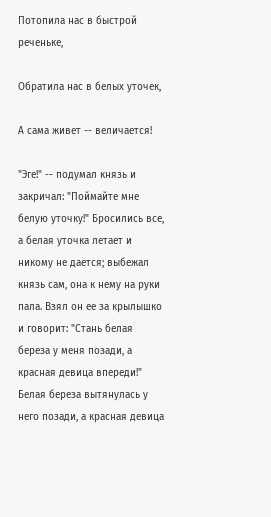Потопила нас в быстрой реченьке,

Обратила нас в белых уточек,

А сама живет -- величается!

"Эге!" -- подумал князь и закричал: "Поймайте мне белую уточку!" Бросились все, а белая уточка летает и никому не дается; выбежал князь сам, она к нему на руки пала. Взял он ее за крылышко и говорит: "Стань белая береза у меня позади, а красная девица впереди!" Белая береза вытянулась у него позади, а красная девица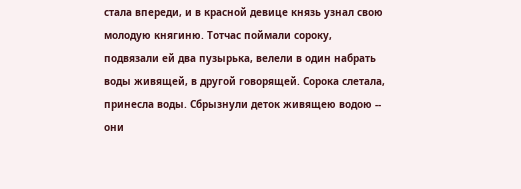стала впереди, и в красной девице князь узнал свою молодую княгиню. Тотчас поймали сороку, подвязали ей два пузырька, велели в один набрать воды живящей, в другой говорящей. Сорока слетала, принесла воды. Сбрызнули деток живящею водою -- они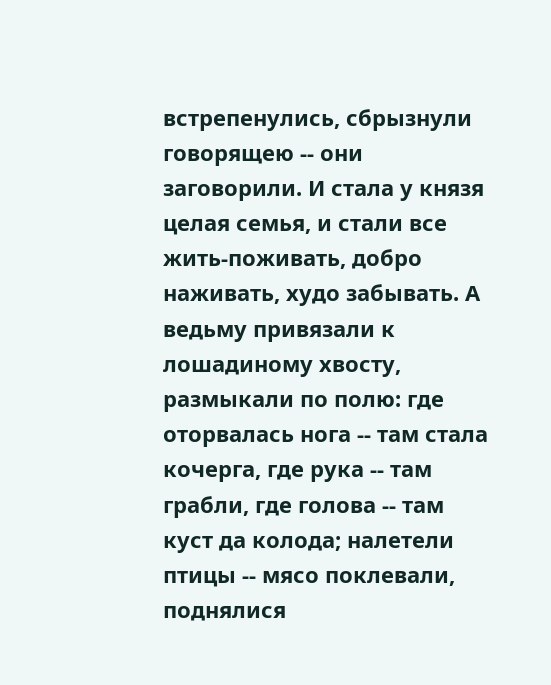встрепенулись, сбрызнули говорящею -- они заговорили. И стала у князя целая семья, и стали все жить-поживать, добро наживать, худо забывать. А ведьму привязали к лошадиному хвосту, размыкали по полю: где оторвалась нога -- там стала кочерга, где рука -- там грабли, где голова -- там куст да колода; налетели птицы -- мясо поклевали, поднялися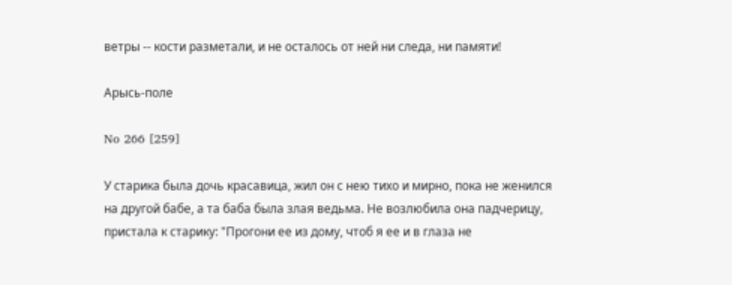ветры -- кости разметали, и не осталось от ней ни следа, ни памяти!

Арысь-поле

No 266 [259]

У старика была дочь красавица, жил он с нею тихо и мирно, пока не женился на другой бабе, а та баба была злая ведьма. Не возлюбила она падчерицу, пристала к старику: "Прогони ее из дому, чтоб я ее и в глаза не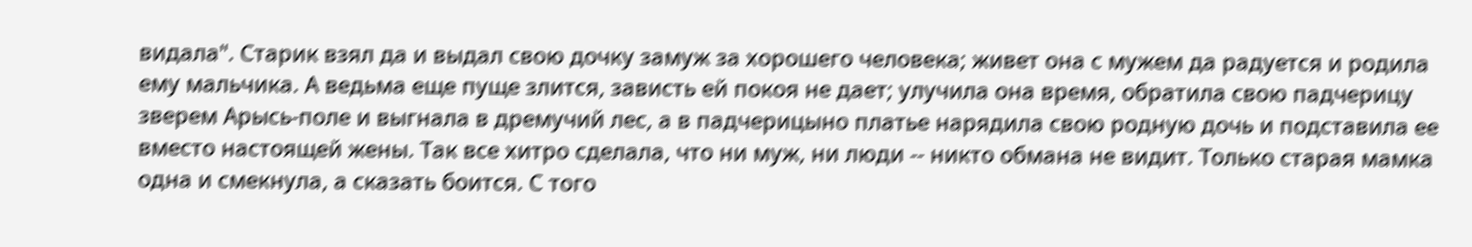видала". Старик взял да и выдал свою дочку замуж за хорошего человека; живет она с мужем да радуется и родила ему мальчика. А ведьма еще пуще злится, зависть ей покоя не дает; улучила она время, обратила свою падчерицу зверем Арысь-поле и выгнала в дремучий лес, а в падчерицыно платье нарядила свою родную дочь и подставила ее вместо настоящей жены. Так все хитро сделала, что ни муж, ни люди -- никто обмана не видит. Только старая мамка одна и смекнула, а сказать боится. С того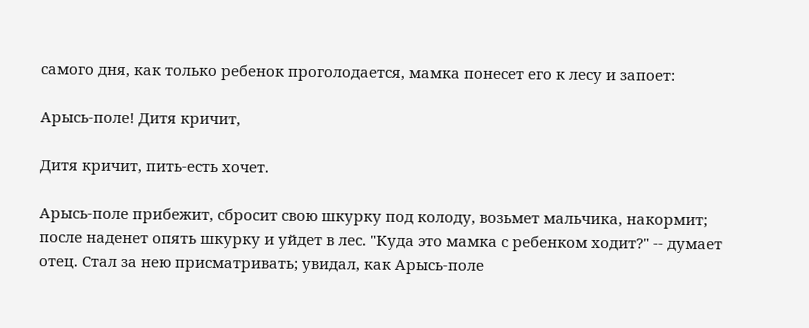самого дня, как только ребенок проголодается, мамка понесет его к лесу и запоет:

Арысь-поле! Дитя кричит,

Дитя кричит, пить-есть хочет.

Арысь-поле прибежит, сбросит свою шкурку под колоду, возьмет мальчика, накормит; после наденет опять шкурку и уйдет в лес. "Куда это мамка с ребенком ходит?" -- думает отец. Стал за нею присматривать; увидал, как Арысь-поле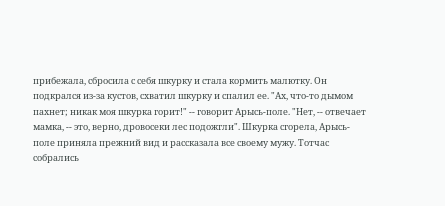прибежала, сбросила с себя шкурку и стала кормить малютку. Он подкрался из-за кустов, схватил шкурку и спалил ее. "Ах, что-то дымом пахнет; никак моя шкурка горит!" -- говорит Арысь-поле. "Нет, -- отвечает мамка, -- это, верно, дровосеки лес подожгли". Шкурка сгорела, Арысь-поле приняла прежний вид и рассказала все своему мужу. Тотчас собрались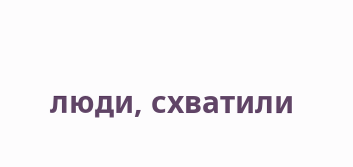люди, схватили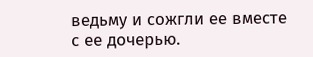ведьму и сожгли ее вместе с ее дочерью.